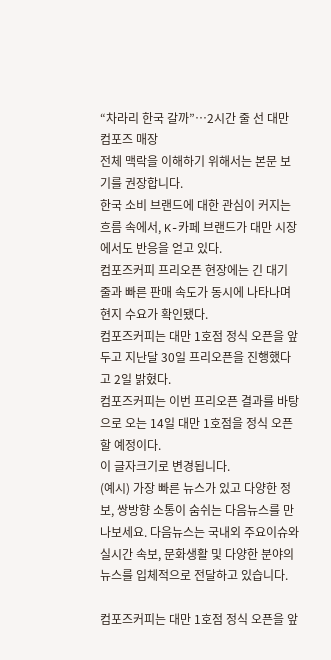“차라리 한국 갈까”…2시간 줄 선 대만 컴포즈 매장
전체 맥락을 이해하기 위해서는 본문 보기를 권장합니다.
한국 소비 브랜드에 대한 관심이 커지는 흐름 속에서, K-카페 브랜드가 대만 시장에서도 반응을 얻고 있다.
컴포즈커피 프리오픈 현장에는 긴 대기 줄과 빠른 판매 속도가 동시에 나타나며 현지 수요가 확인됐다.
컴포즈커피는 대만 1호점 정식 오픈을 앞두고 지난달 30일 프리오픈을 진행했다고 2일 밝혔다.
컴포즈커피는 이번 프리오픈 결과를 바탕으로 오는 14일 대만 1호점을 정식 오픈할 예정이다.
이 글자크기로 변경됩니다.
(예시) 가장 빠른 뉴스가 있고 다양한 정보, 쌍방향 소통이 숨쉬는 다음뉴스를 만나보세요. 다음뉴스는 국내외 주요이슈와 실시간 속보, 문화생활 및 다양한 분야의 뉴스를 입체적으로 전달하고 있습니다.

컴포즈커피는 대만 1호점 정식 오픈을 앞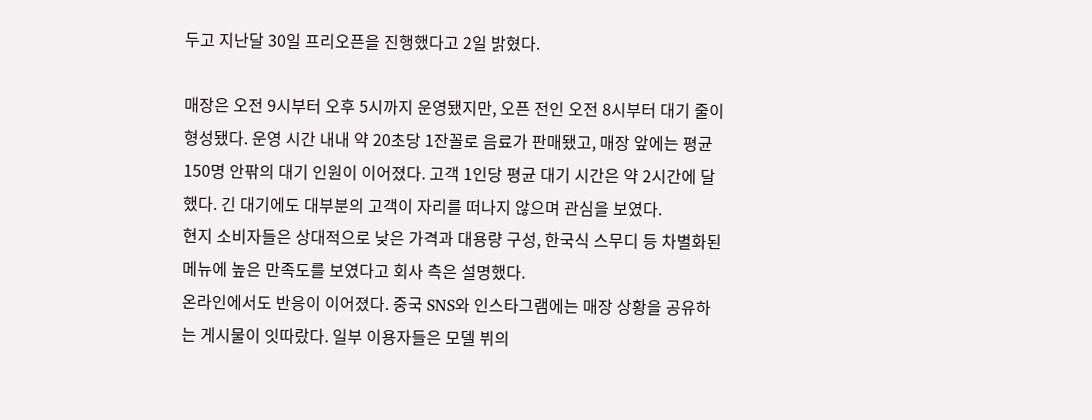두고 지난달 30일 프리오픈을 진행했다고 2일 밝혔다.

매장은 오전 9시부터 오후 5시까지 운영됐지만, 오픈 전인 오전 8시부터 대기 줄이 형성됐다. 운영 시간 내내 약 20초당 1잔꼴로 음료가 판매됐고, 매장 앞에는 평균 150명 안팎의 대기 인원이 이어졌다. 고객 1인당 평균 대기 시간은 약 2시간에 달했다. 긴 대기에도 대부분의 고객이 자리를 떠나지 않으며 관심을 보였다.
현지 소비자들은 상대적으로 낮은 가격과 대용량 구성, 한국식 스무디 등 차별화된 메뉴에 높은 만족도를 보였다고 회사 측은 설명했다.
온라인에서도 반응이 이어졌다. 중국 SNS와 인스타그램에는 매장 상황을 공유하는 게시물이 잇따랐다. 일부 이용자들은 모델 뷔의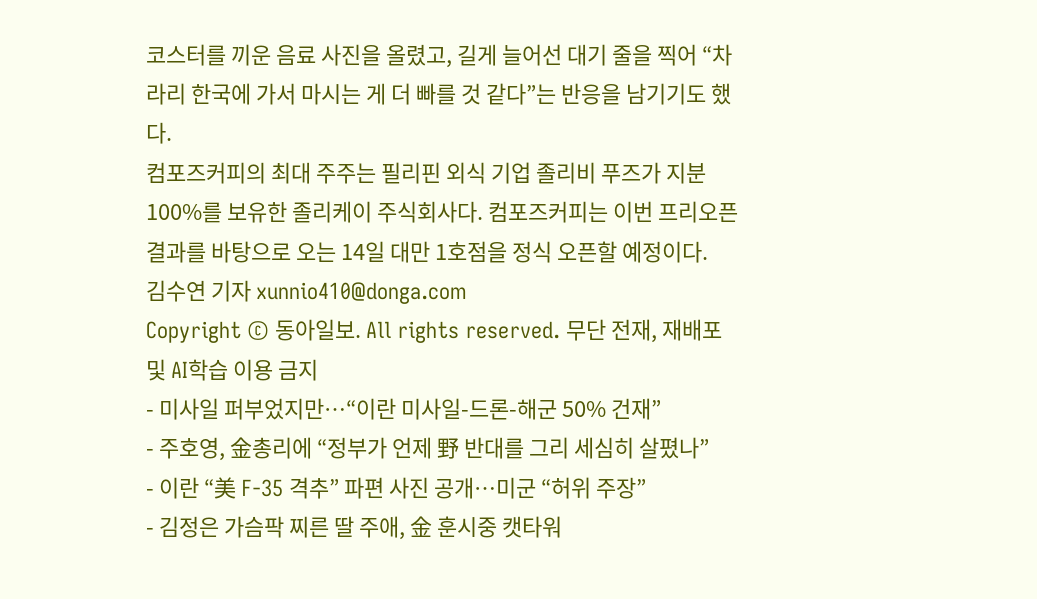코스터를 끼운 음료 사진을 올렸고, 길게 늘어선 대기 줄을 찍어 “차라리 한국에 가서 마시는 게 더 빠를 것 같다”는 반응을 남기기도 했다.
컴포즈커피의 최대 주주는 필리핀 외식 기업 졸리비 푸즈가 지분 100%를 보유한 졸리케이 주식회사다. 컴포즈커피는 이번 프리오픈 결과를 바탕으로 오는 14일 대만 1호점을 정식 오픈할 예정이다.
김수연 기자 xunnio410@donga.com
Copyright © 동아일보. All rights reserved. 무단 전재, 재배포 및 AI학습 이용 금지
- 미사일 퍼부었지만…“이란 미사일-드론-해군 50% 건재”
- 주호영, 金총리에 “정부가 언제 野 반대를 그리 세심히 살폈나”
- 이란 “美 F-35 격추” 파편 사진 공개…미군 “허위 주장”
- 김정은 가슴팍 찌른 딸 주애, 金 훈시중 캣타워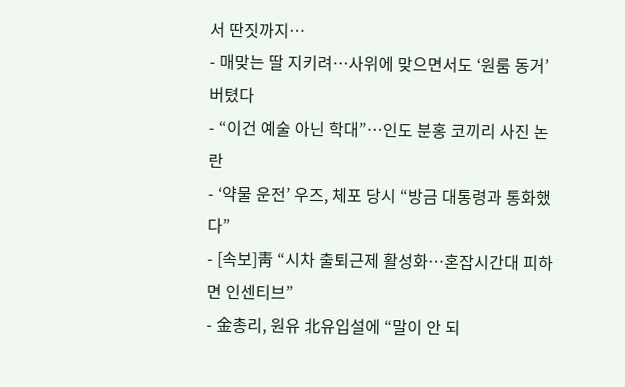서 딴짓까지…
- 매맞는 딸 지키려…사위에 맞으면서도 ‘원룸 동거’ 버텼다
- “이건 예술 아닌 학대”…인도 분홍 코끼리 사진 논란
- ‘약물 운전’ 우즈, 체포 당시 “방금 대통령과 통화했다”
- [속보]靑 “시차 출퇴근제 활성화…혼잡시간대 피하면 인센티브”
- 金총리, 원유 北유입설에 “말이 안 되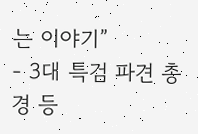는 이야기”
- 3대 특검 파견 총경 등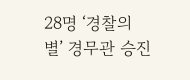28명 ‘경찰의 별’ 경무관 승진